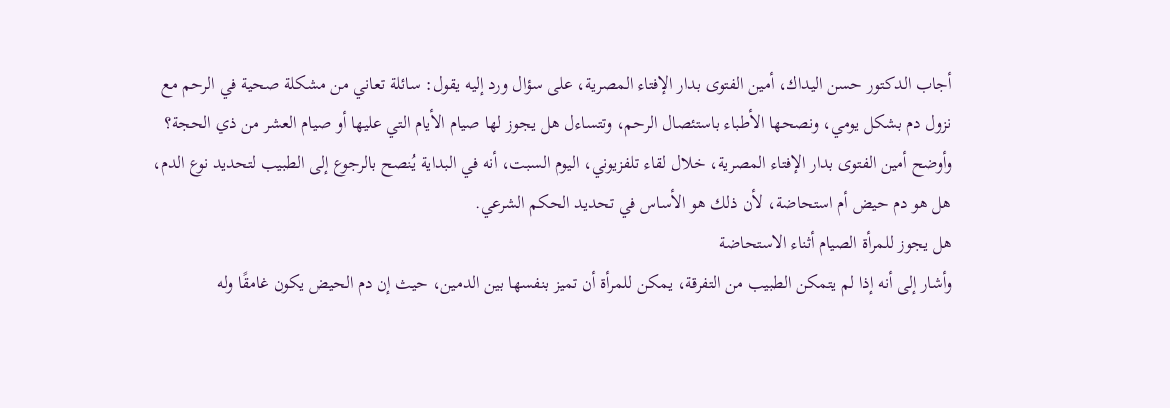أجاب الدكتور حسن اليداك، أمين الفتوى بدار الإفتاء المصرية، على سؤال ورد إليه يقول: سائلة تعاني من مشكلة صحية في الرحم مع نزول دم بشكل يومي، ونصحها الأطباء باستئصال الرحم، وتتساءل هل يجوز لها صيام الأيام التي عليها أو صيام العشر من ذي الحجة؟
وأوضح أمين الفتوى بدار الإفتاء المصرية، خلال لقاء تلفزيوني، اليوم السبت، أنه في البداية يُنصح بالرجوع إلى الطبيب لتحديد نوع الدم، هل هو دم حيض أم استحاضة، لأن ذلك هو الأساس في تحديد الحكم الشرعي.
هل يجوز للمرأة الصيام أثناء الاستحاضة
وأشار إلى أنه إذا لم يتمكن الطبيب من التفرقة، يمكن للمرأة أن تميز بنفسها بين الدمين، حيث إن دم الحيض يكون غامقًا وله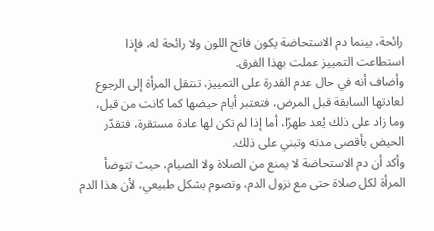رائحة، بينما دم الاستحاضة يكون فاتح اللون ولا رائحة له، فإذا استطاعت التمييز عملت بهذا الفرق.
وأضاف أنه في حال عدم القدرة على التمييز، تنتقل المرأة إلى الرجوع لعادتها السابقة قبل المرض، فتعتبر أيام حيضها كما كانت من قبل، وما زاد على ذلك يُعد طهرًا، أما إذا لم تكن لها عادة مستقرة، فتقدّر الحيض بأقصى مدته وتبني على ذلك.
وأكد أن دم الاستحاضة لا يمنع من الصلاة ولا الصيام، حيث تتوضأ المرأة لكل صلاة حتى مع نزول الدم، وتصوم بشكل طبيعي، لأن هذا الدم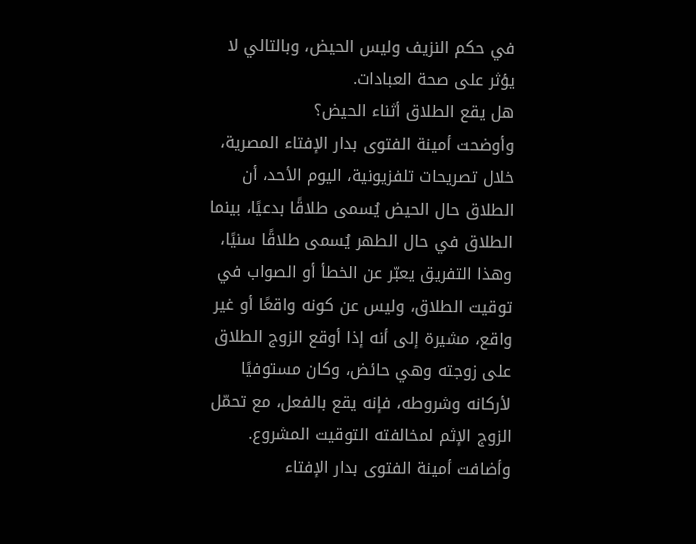في حكم النزيف وليس الحيض، وبالتالي لا يؤثر على صحة العبادات.
هل يقع الطلاق أثناء الحيض؟
وأوضحت أمينة الفتوى بدار الإفتاء المصرية، خلال تصريحات تلفزيونية، اليوم الأحد، أن الطلاق حال الحيض يُسمى طلاقًا بدعيًا، بينما الطلاق في حال الطهر يُسمى طلاقًا سنيًا، وهذا التفريق يعبّر عن الخطأ أو الصواب في توقيت الطلاق، وليس عن كونه واقعًا أو غير واقع، مشيرة إلى أنه إذا أوقع الزوج الطلاق على زوجته وهي حائض، وكان مستوفيًا لأركانه وشروطه، فإنه يقع بالفعل، مع تحمّل الزوج الإثم لمخالفته التوقيت المشروع.
وأضافت أمينة الفتوى بدار الإفتاء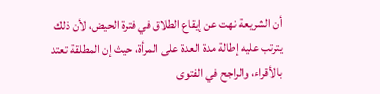أن الشريعة نهت عن إيقاع الطلاق في فترة الحيض، لأن ذلك يترتب عليه إطالة مدة العدة على المرأة، حيث إن المطلقة تعتد بالأقراء، والراجح في الفتوى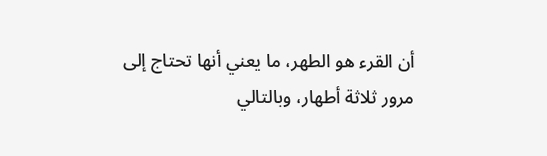أن القرء هو الطهر، ما يعني أنها تحتاج إلى مرور ثلاثة أطهار، وبالتالي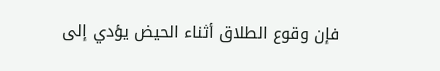فإن وقوع الطلاق أثناء الحيض يؤدي إلى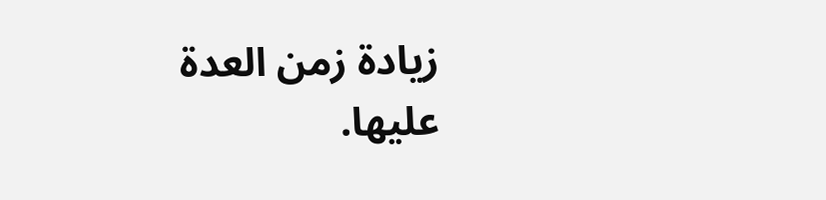زيادة زمن العدة عليها.